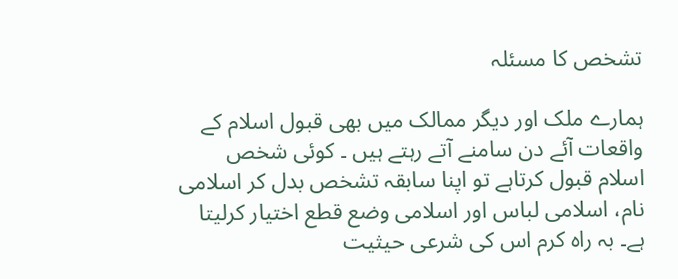تشخص کا مسئلہ

ہمارے ملک اور دیگر ممالک میں بھی قبول اسلام کے واقعات آئے دن سامنے آتے رہتے ہیں ۔ کوئی شخص اسلام قبول کرتاہے تو اپنا سابقہ تشخص بدل کر اسلامی نام، اسلامی لباس اور اسلامی وضع قطع اختیار کرلیتا ہے۔ بہ راہ کرم اس کی شرعی حیثیت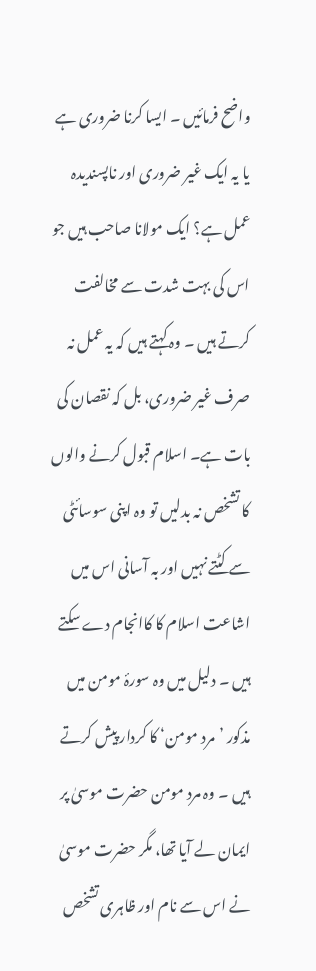واضح فرمائیں ۔ ایسا کرنا ضروری ہے یا یہ ایک غیر ضروری اور ناپسندیدہ عمل ہے؟ ایک مولانا صاحب ہیں جو اس کی بہت شدت سے مخالفت کرتے ہیں ۔ وہ کہتے ہیں کہ یہ عمل نہ صرف غیر ضروری، بل کہ نقصان کی بات ہے۔ اسلام قبول کرنے والوں کا تشخص نہ بدلیں تو وہ اپنی سوسائٹی سے کٹتے نہیں اور بہ آسانی اس میں اشاعت اسلام کا کاانجام دے سکتے ہیں ۔ دلیل میں وہ سورۂ مومن میں مذکور ’مرد مومن‘ کا کردار پیش کرتے ہیں ۔ وہ مرد مومن حضرت موسیٰ پر ایمان لے آیا تھا، مگر حضرت موسیٰ نے اس سے نام اور ظاہری تشخص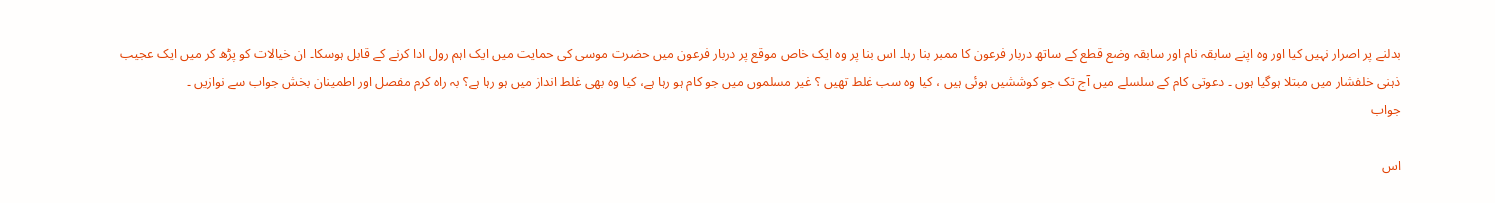بدلنے پر اصرار نہیں کیا اور وہ اپنے سابقہ نام اور سابقہ وضع قطع کے ساتھ دربار فرعون کا ممبر بنا رہا۔ اس بنا پر وہ ایک خاص موقع پر دربار فرعون میں حضرت موسی کی حمایت میں ایک اہم رول ادا کرنے کے قابل ہوسکا۔ ان خیالات کو پڑھ کر میں ایک عجیب ذہنی خلفشار میں مبتلا ہوگیا ہوں ۔ دعوتی کام کے سلسلے میں آج تک جو کوششیں ہوئی ہیں ، کیا وہ سب غلط تھیں ؟ غیر مسلموں میں جو کام ہو رہا ہے، کیا وہ بھی غلط انداز میں ہو رہا ہے؟ بہ راہ کرم مفصل اور اطمینان بخش جواب سے نوازیں ۔
جواب

اس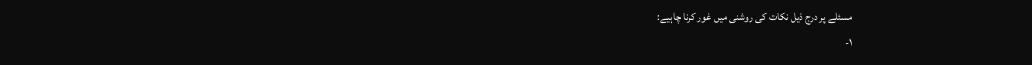مسئلے پر درج ذیل نکات کی روشنی میں غور کرنا چاہیے:
۱-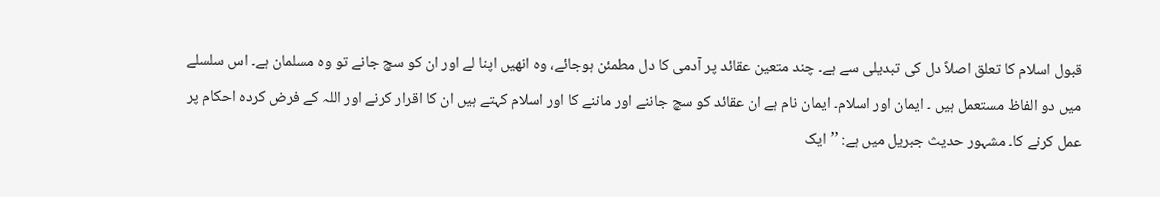قبول اسلام کا تعلق اصلاً دل کی تبدیلی سے ہے۔ چند متعین عقائد پر آدمی کا دل مطمئن ہوجائے، وہ انھیں اپنا لے اور ان کو سچ جانے تو وہ مسلمان ہے۔ اس سلسلے میں دو الفاظ مستعمل ہیں ۔ ایمان اور اسلام۔ ایمان نام ہے ان عقائد کو سچ جاننے اور ماننے کا اور اسلام کہتے ہیں ان کا اقرار کرنے اور اللہ کے فرض کردہ احکام پر عمل کرنے کا۔ مشہور حدیث جبریل میں ہے: ’’ایک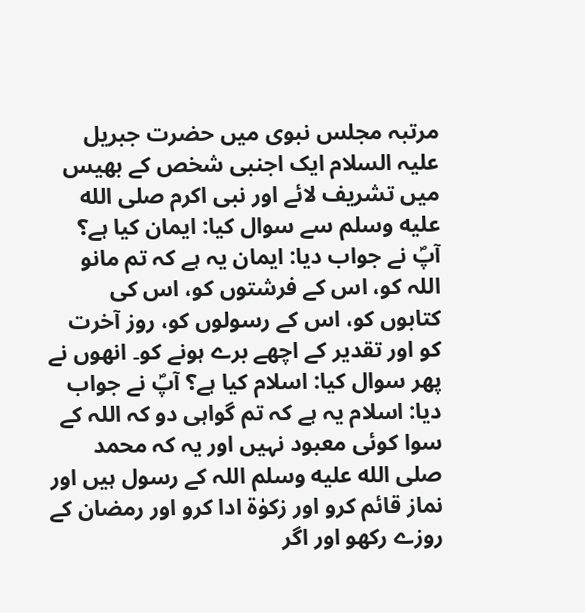مرتبہ مجلس نبوی میں حضرت جبریل علیہ السلام ایک اجنبی شخص کے بھیس میں تشریف لائے اور نبی اکرم صلى الله عليه وسلم سے سوال کیا: ایمان کیا ہے؟ آپؐ نے جواب دیا: ایمان یہ ہے کہ تم مانو اللہ کو، اس کے فرشتوں کو، اس کی کتابوں کو، اس کے رسولوں کو، روز آخرت کو اور تقدیر کے اچھے برے ہونے کو۔ انھوں نے پھر سوال کیا: اسلام کیا ہے؟ آپؐ نے جواب دیا: اسلام یہ ہے کہ تم گواہی دو کہ اللہ کے سوا کوئی معبود نہیں اور یہ کہ محمد صلى الله عليه وسلم اللہ کے رسول ہیں اور نماز قائم کرو اور زکوٰۃ ادا کرو اور رمضان کے روزے رکھو اور اگر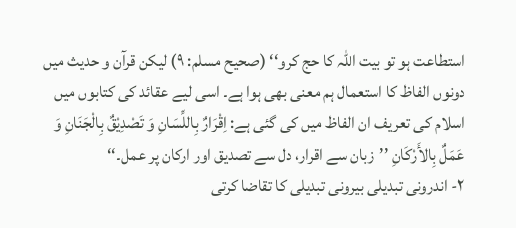استطاعت ہو تو بیت اللہ کا حج کرو‘‘ (صحیح مسلم: ۹) لیکن قرآن و حدیث میں دونوں الفاظ کا استعمال ہم معنی بھی ہوا ہے۔ اسی لیے عقائد کی کتابوں میں اسلام کی تعریف ان الفاظ میں کی گئی ہے: اِقْرَارٌ بِاللِّسَانِ وَ تَصْدِیْقٌ بِالْجَنَانِ وَ عَمَلٌ بِالأَرْکَانِ ’’زبان سے اقرار، دل سے تصدیق اور ارکان پر عمل۔‘‘
۲- اندرونی تبدیلی بیرونی تبدیلی کا تقاضا کرتی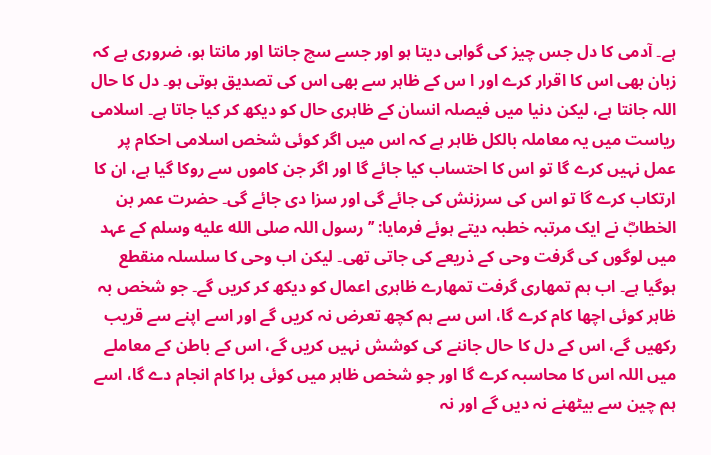ہے۔ آدمی کا دل جس چیز کی گواہی دیتا ہو اور جسے سچ جانتا اور مانتا ہو، ضروری ہے کہ زبان بھی اس کا اقرار کرے اور ا س کے ظاہر سے بھی اس کی تصدیق ہوتی ہو۔ دل کا حال اللہ جانتا ہے، لیکن دنیا میں فیصلہ انسان کے ظاہری حال کو دیکھ کر کیا جاتا ہے۔ اسلامی ریاست میں یہ معاملہ بالکل ظاہر ہے کہ اس میں اگر کوئی شخص اسلامی احکام پر عمل نہیں کرے گا تو اس کا احتساب کیا جائے گا اور اگر جن کاموں سے روکا گیا ہے، ان کا ارتکاب کرے گا تو اس کی سرزنش کی جائے گی اور سزا دی جائے گی۔ حضرت عمر بن الخطابؓ نے ایک مرتبہ خطبہ دیتے ہوئے فرمایا: ’’رسول اللہ صلى الله عليه وسلم کے عہد میں لوگوں کی گرفت وحی کے ذریعے کی جاتی تھی۔ لیکن اب وحی کا سلسلہ منقطع ہوگیا ہے۔ اب ہم تمھاری گرفت تمھارے ظاہری اعمال کو دیکھ کر کریں گے۔ جو شخص بہ ظاہر کوئی اچھا کام کرے گا، اس سے ہم کچھ تعرض نہ کریں گے اور اسے اپنے سے قریب رکھیں گے، اس کے دل کا حال جاننے کی کوشش نہیں کریں گے، اس کے باطن کے معاملے میں اللہ اس کا محاسبہ کرے گا اور جو شخص ظاہر میں کوئی برا کام انجام دے گا، اسے ہم چین سے بیٹھنے نہ دیں گے اور نہ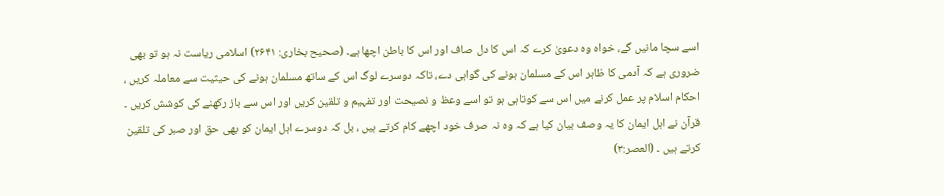اسے سچا مانیں گے، خواہ وہ دعویٰ کرے کہ اس کا دل صاف اور اس کا باطن اچھا ہے۔ (صحیح بخاری: ۲۶۴۱) اسلامی ریاست نہ ہو تو بھی ضروری ہے کہ آدمی کا ظاہر اس کے مسلمان ہونے کی گواہی دے، تاکہ دوسرے لوگ اس کے ساتھ مسلمان ہونے کی حیثیت سے معاملہ کریں ، احکام اسلام پر عمل کرنے میں اس سے کوتاہی ہو تو اسے وعظ و نصیحت اور تفہیم و تلقین کریں اور اس سے باز رکھنے کی کوشش کریں ۔ قرآن نے اہل ایمان کا یہ وصف بیان کیا ہے کہ وہ نہ صرف خود اچھے کام کرتے ہیں ، بل کہ دوسرے اہل ایمان کو بھی حق اور صبر کی تلقین کرتے ہیں ۔ (العصر:۳)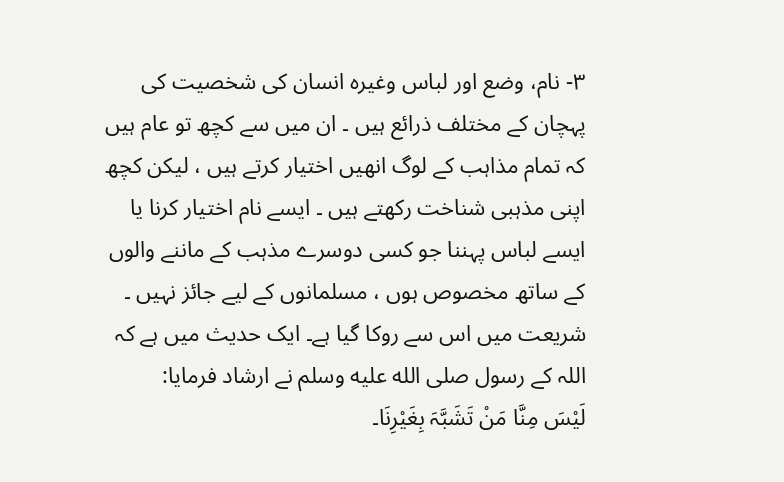۳- نام، وضع اور لباس وغیرہ انسان کی شخصیت کی پہچان کے مختلف ذرائع ہیں ۔ ان میں سے کچھ تو عام ہیں کہ تمام مذاہب کے لوگ انھیں اختیار کرتے ہیں ، لیکن کچھ اپنی مذہبی شناخت رکھتے ہیں ۔ ایسے نام اختیار کرنا یا ایسے لباس پہننا جو کسی دوسرے مذہب کے ماننے والوں کے ساتھ مخصوص ہوں ، مسلمانوں کے لیے جائز نہیں ۔ شریعت میں اس سے روکا گیا ہے۔ ایک حدیث میں ہے کہ اللہ کے رسول صلى الله عليه وسلم نے ارشاد فرمایا:
لَیْسَ مِنَّا مَنْ تَشَبَّہَ بِغَیْرِنَا۔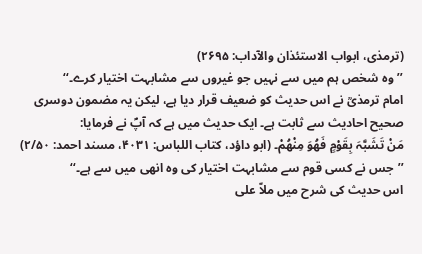(ترمذی، ابواب الاستئذان والآداب: ۲۶۹۵)
’’وہ شخص ہم میں سے نہیں جو غیروں سے مشابہت اختیار کرے۔‘‘
امام ترمذیؒ نے اس حدیث کو ضعیف قرار دیا ہے، لیکن یہ مضمون دوسری صحیح احادیث سے ثابت ہے۔ ایک حدیث میں ہے کہ آپؐ نے فرمایا:
مَنْ تَشَبَّہَ بِقَوْمٍ فَھُوَ مِنْھُمْ۔ (ابو داؤد، کتاب اللباس: ۴۰۳۱، مسند احمد: ۲/۵۰)
’’جس نے کسی قوم سے مشابہت اختیار کی وہ انھی میں سے ہے۔‘‘
اس حدیث کی شرح میں ملاّ علی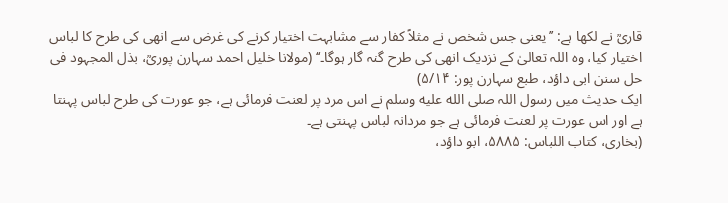قاریؒ نے لکھا ہے: ’’یعنی جس شخص نے مثلاً کفار سے مشابہت اختیار کرنے کی غرض سے انھی کی طرح کا لباس اختیار کیا، وہ اللہ تعالیٰ کے نزدیک انھی کی طرح گنہ گار ہوگا۔‘‘ (مولانا خلیل احمد سہارن پوریؒ، بذل المجہود فی حل سنن ابی داؤد، طبع سہارن پور: ۵/۱۴)
ایک حدیث میں رسول اللہ صلى الله عليه وسلم نے اس مرد پر لعنت فرمائی ہے، جو عورت کی طرح لباس پہنتا ہے اور اس عورت پر لعنت فرمائی ہے جو مردانہ لباس پہنتی ہے۔
(بخاری، کتاب اللباس: ۵۸۸۵، ابو داؤد،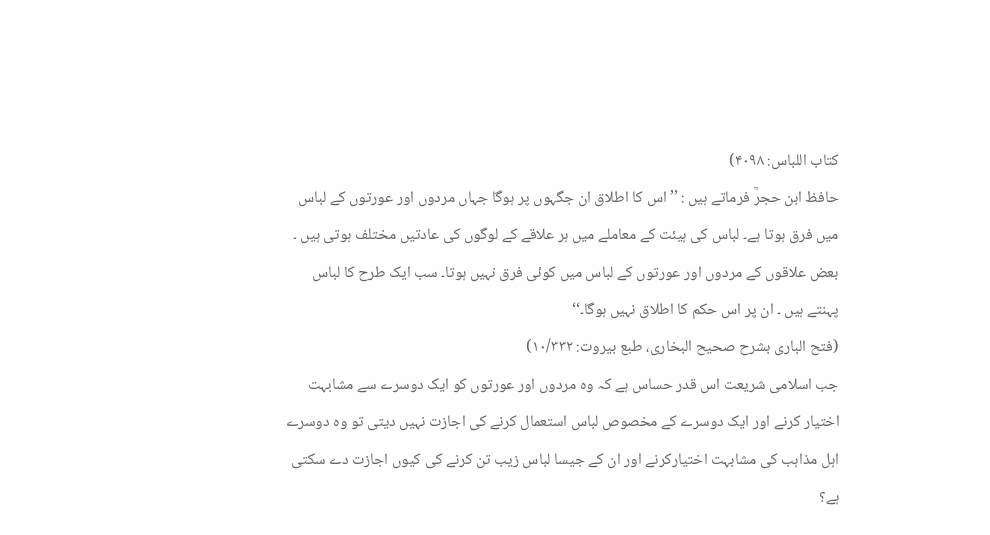کتاب اللباس: ۴۰۹۸)
حافظ ابن حجرؒ فرماتے ہیں : ’’اس کا اطلاق ان جگہوں پر ہوگا جہاں مردوں اور عورتوں کے لباس میں فرق ہوتا ہے۔ لباس کی ہیئت کے معاملے میں ہر علاقے کے لوگوں کی عادتیں مختلف ہوتی ہیں ۔ بعض علاقوں کے مردوں اور عورتوں کے لباس میں کوئی فرق نہیں ہوتا۔ سب ایک طرح کا لباس پہنتے ہیں ۔ ان پر اس حکم کا اطلاق نہیں ہوگا۔‘‘
(فتح الباری بشرح صحیح البخاری، طبع بیروت: ۱۰/۳۳۲)
جب اسلامی شریعت اس قدر حساس ہے کہ وہ مردوں اور عورتوں کو ایک دوسرے سے مشابہت اختیار کرنے اور ایک دوسرے کے مخصوص لباس استعمال کرنے کی اجازت نہیں دیتی تو وہ دوسرے اہل مذاہب کی مشابہت اختیارکرنے اور ان کے جیسا لباس زیب تن کرنے کی کیوں اجازت دے سکتی ہے؟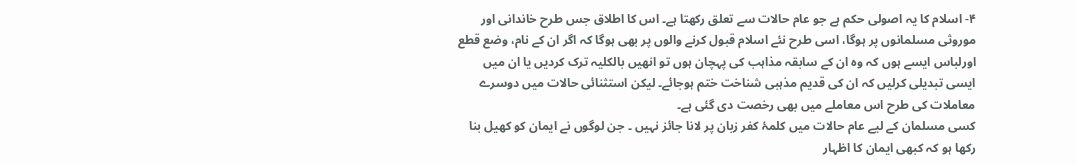۴- اسلام کا یہ اصولی حکم ہے جو عام حالات سے تعلق رکھتا ہے۔ اس کا اطلاق جس طرح خاندانی اور موروثی مسلمانوں پر ہوگا، اسی طرح نئے اسلام قبول کرنے والوں پر بھی ہوگا کہ اگر ان کے نام، وضع قطع اورلباس ایسے ہوں کہ وہ ان کے سابقہ مذاہب کی پہچان ہوں تو انھیں بالکلیہ ترک کردیں یا ان میں ایسی تبدیلی کرلیں کہ ان کی قدیم مذہبی شناخت ختم ہوجائے۔ لیکن استثنائی حالات میں دوسرے معاملات کی طرح اس معاملے میں بھی رخصت دی گئی ہے۔
کسی مسلمان کے لیے عام حالات میں کلمۂ کفر زبان پر لانا جائز نہیں ۔ جن لوگوں نے ایمان کو کھیل بنا رکھا ہو کہ کبھی ایمان کا اظہار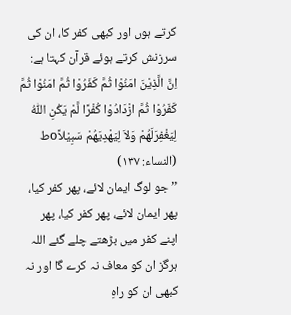کرتے ہوں اور کبھی کفر کا، ان کی سرزنش کرتے ہوئے قرآن کہتا ہے:
اِنَّ الَّذِیْنَ امَنُوْا ثُمَّ کَفَرُوْا ثُمَّ امَنُوْا ثُمَّ کَفَرُوْا ثُمَّ ازْدَادُوْا کُفْرًا لَّمْ یَکُنِ اللّٰہُ لِیَغْفِرَلَھُمْ وَلاَ لِیَھْدِیَھُمْ سَبِیْلاًoط
(النساء: ۱۳۷)
’’جو لوگ ایمان لائے، پھر کفر کیا، پھر ایمان لائے، پھر کفر کیا، پھر اپنے کفر میں بڑھتے چلے گئے اللہ ہرگز ان کو معاف نہ کرے گا اور نہ کبھی ان کو راہِ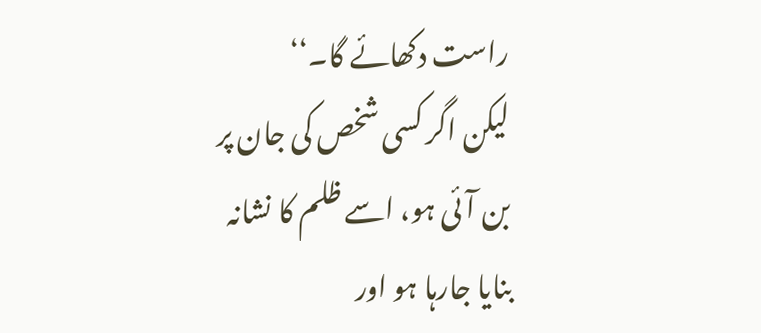راست دکھائے گا۔‘‘
لیکن اگر کسی شخص کی جان پر بن آئی ہو، اسے ظلم کا نشانہ بنایا جارہا ہو اور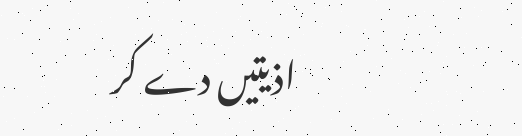اذیتیں دے کر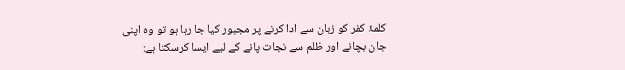کلمۂ کفر کو زبان سے ادا کرنے پر مجبور کیا جا رہا ہو تو وہ اپنی جان بچانے اور ظلم سے نجات پانے کے لیے ایسا کرسکتا ہے: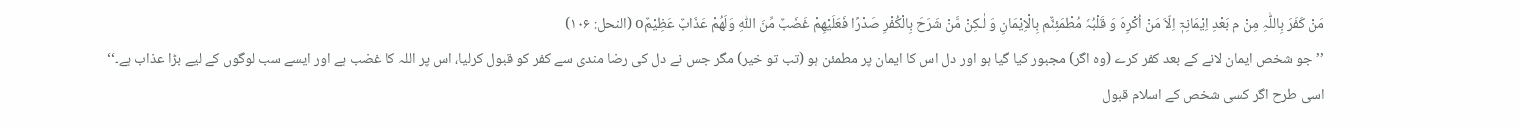مَنْ کَفَرَ بِاللّٰہِ مِنْ م بَعْدِ اِیْمَانِہٖٓ اِلّاَ مَنْ اُکْرِہَ وَ قَلْبُہٗ مُطْمَئِنٌّم بِالْاِیْمَانِ وَ لٰـکِنْ مَّنْ شَرَحَ بِالْکُفْرِ صَدْرًا فَعَلَیْھِمْ غَضَبٌ مِّنَ اللّٰہِ وَلَھُمْ عَذَابٌ عَظِیْمٌo (النحل: ۱۰۶)
’’جو شخص ایمان لانے کے بعد کفر کرے (وہ اگر) مجبور کیا گیا ہو اور دل اس کا ایمان پر مطمئن ہو (تب تو خیر) مگر جس نے دل کی رضا مندی سے کفر کو قبول کرلیا، اس پر اللہ کا غضب ہے اور ایسے سب لوگوں کے لیے بڑا عذاب ہے۔‘‘
اسی طرح اگر کسی شخص کے اسلام قبول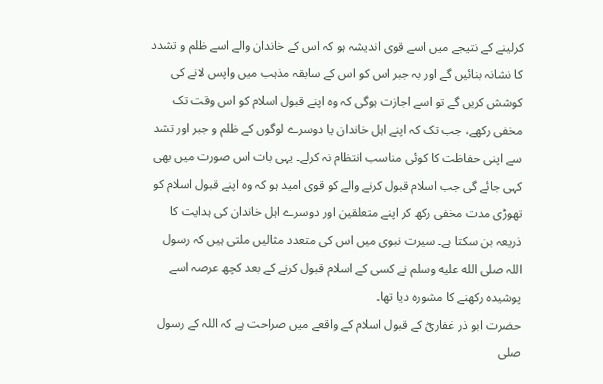کرلینے کے نتیجے میں اسے قوی اندیشہ ہو کہ اس کے خاندان والے اسے ظلم و تشدد کا نشانہ بنائیں گے اور بہ جبر اس کو اس کے سابقہ مذہب میں واپس لانے کی کوشش کریں گے تو اسے اجازت ہوگی کہ وہ اپنے قبول اسلام کو اس وقت تک مخفی رکھے، جب تک کہ اپنے اہل خاندان یا دوسرے لوگوں کے ظلم و جبر اور تشد سے اپنی حفاظت کا کوئی مناسب انتظام نہ کرلے۔ یہی بات اس صورت میں بھی کہی جائے گی جب اسلام قبول کرنے والے کو قوی امید ہو کہ وہ اپنے قبول اسلام کو تھوڑی مدت مخفی رکھ کر اپنے متعلقین اور دوسرے اہل خاندان کی ہدایت کا ذریعہ بن سکتا ہے۔ سیرت نبوی میں اس کی متعدد مثالیں ملتی ہیں کہ رسول اللہ صلى الله عليه وسلم نے کسی کے اسلام قبول کرنے کے بعد کچھ عرصہ اسے پوشیدہ رکھنے کا مشورہ دیا تھا۔
حضرت ابو ذر غفاریؓ کے قبول اسلام کے واقعے میں صراحت ہے کہ اللہ کے رسول صلى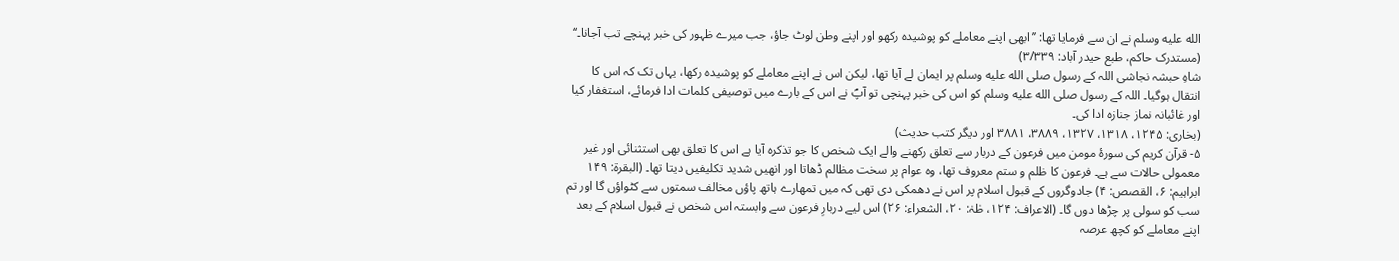الله عليه وسلم نے ان سے فرمایا تھا: ’’ابھی اپنے معاملے کو پوشیدہ رکھو اور اپنے وطن لوٹ جاؤ، جب میرے ظہور کی خبر پہنچے تب آجانا۔‘‘ (مستدرک حاکم، طبع حیدر آباد: ۳/۳۳۹)
شاہِ حبشہ نجاشی اللہ کے رسول صلى الله عليه وسلم پر ایمان لے آیا تھا، لیکن اس نے اپنے معاملے کو پوشیدہ رکھا، یہاں تک کہ اس کا انتقال ہوگیا۔ اللہ کے رسول صلى الله عليه وسلم کو اس کی خبر پہنچی تو آپؐ نے اس کے بارے میں توصیفی کلمات ادا فرمائے، استغفار کیا اور غائبانہ نماز جنازہ ادا کی۔
(بخاری: ۱۲۴۵، ۱۳۱۸، ۱۳۲۷، ۳۸۸۹، ۳۸۸۱ اور دیگر کتب حدیث)
۵- قرآن کریم کی سورۂ مومن میں فرعون کے دربار سے تعلق رکھنے والے ایک شخص کا جو تذکرہ آیا ہے اس کا تعلق بھی استثنائی اور غیر معمولی حالات سے ہے۔ فرعون کا ظلم و ستم معروف تھا، وہ عوام پر سخت مظالم ڈھاتا اور انھیں شدید تکلیفیں دیتا تھا۔ (البقرۃ: ۱۴۹ ابراہیم: ۶، القصص: ۴) جادوگروں کے قبول اسلام پر اس نے دھمکی دی تھی کہ میں تمھارے ہاتھ پاؤں مخالف سمتوں سے کٹواؤں گا اور تم سب کو سولی پر چڑھا دوں گا۔ (الاعراف: ۱۲۴، طٰہٰ: ۲۰، الشعراء: ۲۶) اس لیے دربارِ فرعون سے وابستہ اس شخص نے قبول اسلام کے بعد اپنے معاملے کو کچھ عرصہ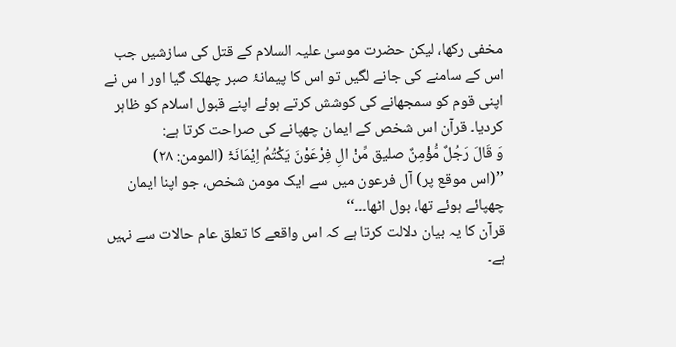مخفی رکھا، لیکن حضرت موسیٰ علیہ السلام کے قتل کی سازشیں جب اس کے سامنے کی جانے لگیں تو اس کا پیمانۂ صبر چھلک گیا اور ا س نے اپنی قوم کو سمجھانے کی کوشش کرتے ہوئے اپنے قبول اسلام کو ظاہر کردیا۔ قرآن اس شخص کے ایمان چھپانے کی صراحت کرتا ہے:
وَ قَالَ رَجُلٌ مُّؤْمِنٌ صلیق مِّنْ الِ فِرْعَوْنَ یَکْتُمُ اِیْمَانَہٗٓ (المومن: ۲۸)
’’(اس موقع پر) آل فرعون میں سے ایک مومن شخص، جو اپنا ایمان چھپائے ہوئے تھا، بول اٹھا۔۔۔‘‘
قرآن کا یہ بیان دلالت کرتا ہے کہ اس واقعے کا تعلق عام حالات سے نہیں ہے۔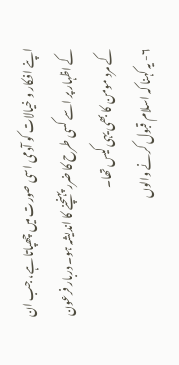اپنے افکار و خیالات کو آدمی اسی صورت میں چھپاتا ہے، جب ان کے اظہار پر اسے کسی طرح کا ضرر پہنچنے کا اندیشہ ہو۔ دربار فرعون کے مرد مومن کا بھی یہی کیس تھا۔
۶- یہ کہنا کہ اسلام قبول کرنے والوں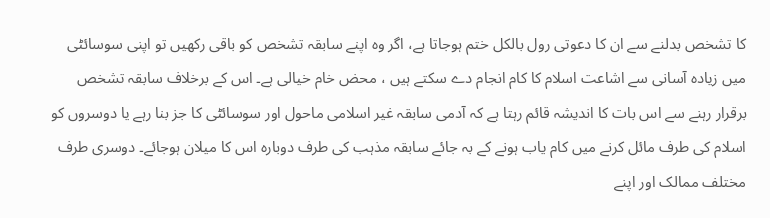کا تشخص بدلنے سے ان کا دعوتی رول بالکل ختم ہوجاتا ہے، اگر وہ اپنے سابقہ تشخص کو باقی رکھیں تو اپنی سوسائٹی میں زیادہ آسانی سے اشاعت اسلام کا کام انجام دے سکتے ہیں ، محض خام خیالی ہے۔ اس کے برخلاف سابقہ تشخص برقرار رہنے سے اس بات کا اندیشہ قائم رہتا ہے کہ آدمی سابقہ غیر اسلامی ماحول اور سوسائٹی کا جز بنا رہے یا دوسروں کو اسلام کی طرف مائل کرنے میں کام یاب ہونے کے بہ جائے سابقہ مذہب کی طرف دوبارہ اس کا میلان ہوجائے۔ دوسری طرف مختلف ممالک اور اپنے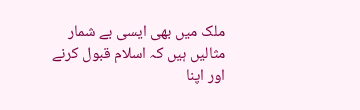ملک میں بھی ایسی بے شمار مثالیں ہیں کہ اسلام قبول کرنے اور اپنا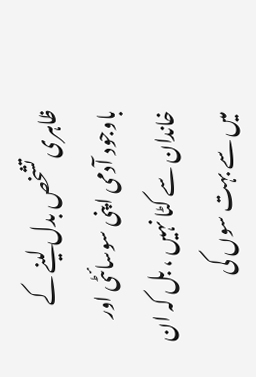ظاہری تشخص بدل لینے کے باوجود آدمی اپنی سوسائٹی اور خاندان سے کٹا نہیں ، بل کہ ان میں سے بہت سوں کی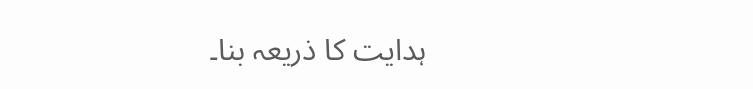ہدایت کا ذریعہ بنا۔